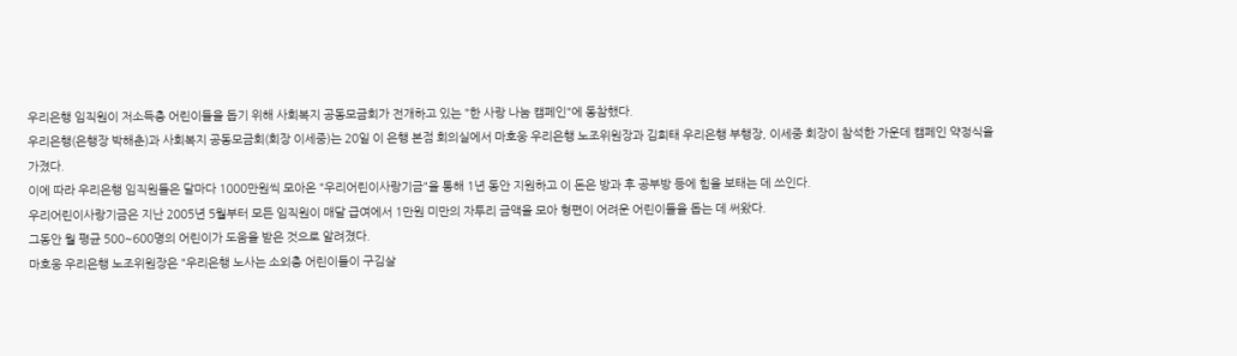우리은행 임직원이 저소득층 어린이들을 돕기 위해 사회복지 공동모금회가 전개하고 있는 "한 사랑 나눔 캠페인"에 동참했다.
우리은행(은행장 박해춘)과 사회복지 공동모금회(회장 이세중)는 20일 이 은행 본점 회의실에서 마호웅 우리은행 노조위원장과 김희태 우리은행 부행장, 이세중 회장이 참석한 가운데 캠페인 약정식을 가졌다.
이에 따라 우리은행 임직원들은 달마다 1000만원씩 모아온 "우리어린이사랑기금"을 통해 1년 동안 지원하고 이 돈은 방과 후 공부방 등에 힘을 보태는 데 쓰인다.
우리어린이사랑기금은 지난 2005년 5월부터 모든 임직원이 매달 급여에서 1만원 미만의 자투리 금액을 모아 형편이 어려운 어린이들을 돕는 데 써왔다.
그동안 월 평균 500~600명의 어린이가 도움을 받은 것으로 알려졌다.
마호웅 우리은행 노조위원장은 "우리은행 노사는 소외층 어린이들이 구김살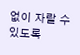없이 자랄 수 있도록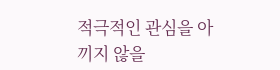적극적인 관심을 아끼지 않을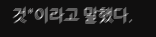것"이라고 말했다.